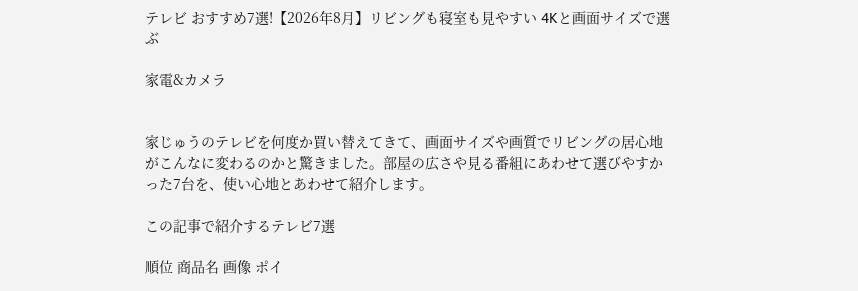テレビ おすすめ7選!【2026年8月】リビングも寝室も見やすい 4Kと画面サイズで選ぶ

家電&カメラ


家じゅうのテレビを何度か買い替えてきて、画面サイズや画質でリビングの居心地がこんなに変わるのかと驚きました。部屋の広さや見る番組にあわせて選びやすかった7台を、使い心地とあわせて紹介します。

この記事で紹介するテレビ7選

順位 商品名 画像 ポイ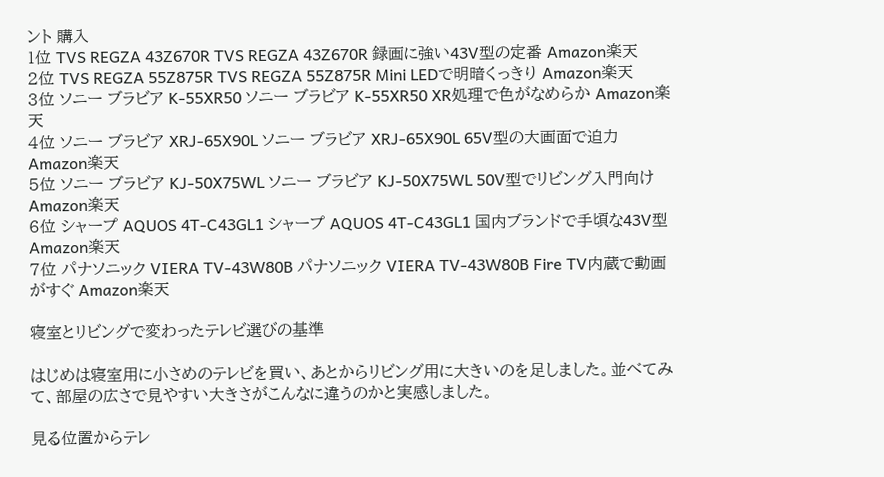ント 購入
1位 TVS REGZA 43Z670R TVS REGZA 43Z670R 録画に強い43V型の定番 Amazon楽天
2位 TVS REGZA 55Z875R TVS REGZA 55Z875R Mini LEDで明暗くっきり Amazon楽天
3位 ソニー ブラビア K-55XR50 ソニー ブラビア K-55XR50 XR処理で色がなめらか Amazon楽天
4位 ソニー ブラビア XRJ-65X90L ソニー ブラビア XRJ-65X90L 65V型の大画面で迫力 Amazon楽天
5位 ソニー ブラビア KJ-50X75WL ソニー ブラビア KJ-50X75WL 50V型でリビング入門向け Amazon楽天
6位 シャープ AQUOS 4T-C43GL1 シャープ AQUOS 4T-C43GL1 国内ブランドで手頃な43V型 Amazon楽天
7位 パナソニック VIERA TV-43W80B パナソニック VIERA TV-43W80B Fire TV内蔵で動画がすぐ Amazon楽天

寝室とリビングで変わったテレビ選びの基準

はじめは寝室用に小さめのテレビを買い、あとからリビング用に大きいのを足しました。並べてみて、部屋の広さで見やすい大きさがこんなに違うのかと実感しました。

見る位置からテレ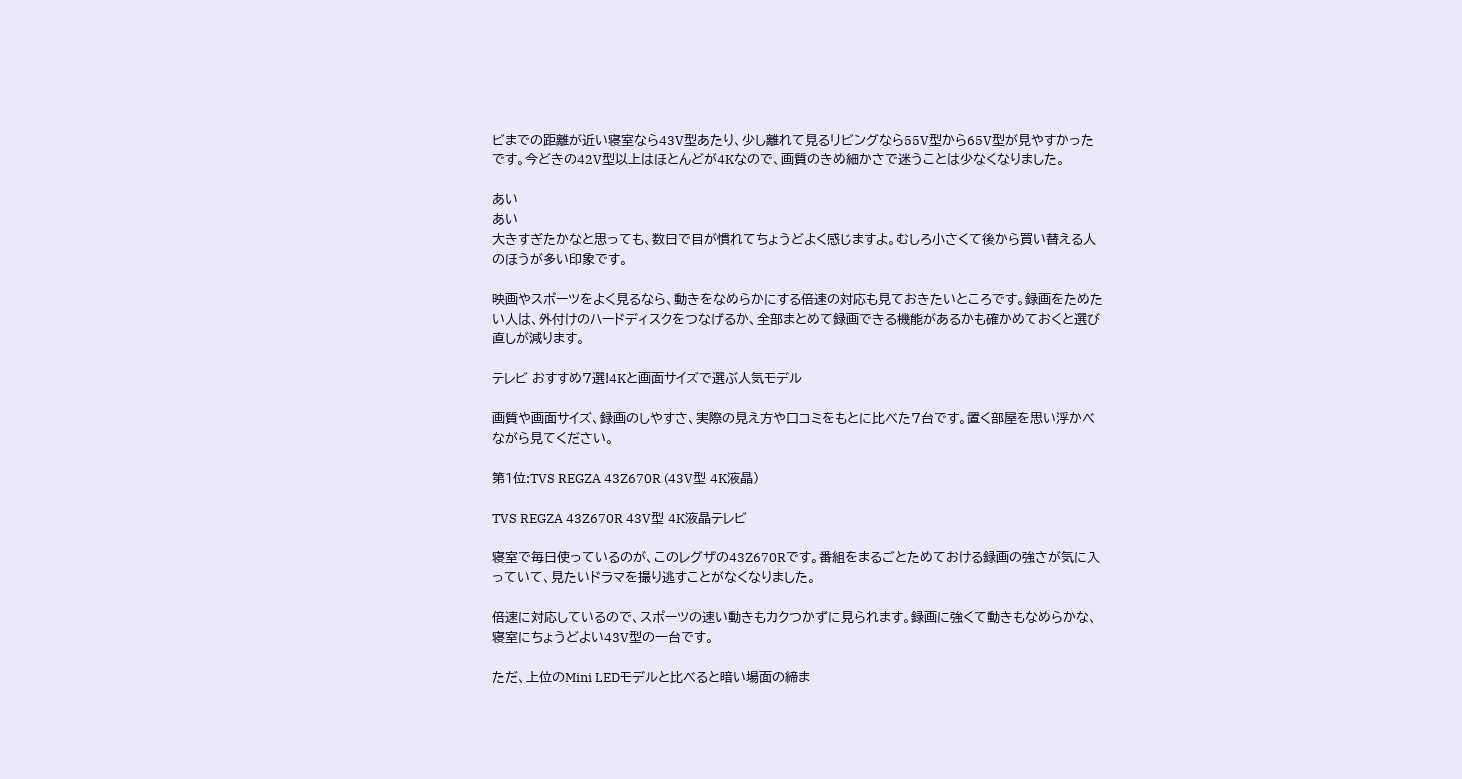ビまでの距離が近い寝室なら43V型あたり、少し離れて見るリビングなら55V型から65V型が見やすかったです。今どきの42V型以上はほとんどが4Kなので、画質のきめ細かさで迷うことは少なくなりました。

あい
あい
大きすぎたかなと思っても、数日で目が慣れてちょうどよく感じますよ。むしろ小さくて後から買い替える人のほうが多い印象です。

映画やスポーツをよく見るなら、動きをなめらかにする倍速の対応も見ておきたいところです。録画をためたい人は、外付けのハードディスクをつなげるか、全部まとめて録画できる機能があるかも確かめておくと選び直しが減ります。

テレビ おすすめ7選!4Kと画面サイズで選ぶ人気モデル

画質や画面サイズ、録画のしやすさ、実際の見え方や口コミをもとに比べた7台です。置く部屋を思い浮かべながら見てください。

第1位:TVS REGZA 43Z670R (43V型 4K液晶)

TVS REGZA 43Z670R 43V型 4K液晶テレビ

寝室で毎日使っているのが、このレグザの43Z670Rです。番組をまるごとためておける録画の強さが気に入っていて、見たいドラマを撮り逃すことがなくなりました。

倍速に対応しているので、スポーツの速い動きもカクつかずに見られます。録画に強くて動きもなめらかな、寝室にちょうどよい43V型の一台です。

ただ、上位のMini LEDモデルと比べると暗い場面の締ま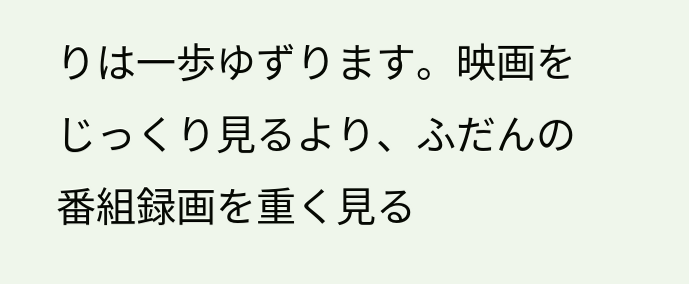りは一歩ゆずります。映画をじっくり見るより、ふだんの番組録画を重く見る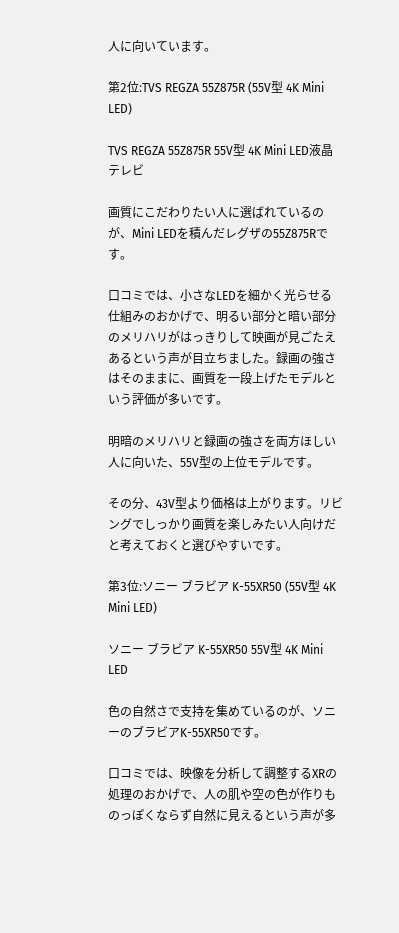人に向いています。

第2位:TVS REGZA 55Z875R (55V型 4K Mini LED)

TVS REGZA 55Z875R 55V型 4K Mini LED液晶テレビ

画質にこだわりたい人に選ばれているのが、Mini LEDを積んだレグザの55Z875Rです。

口コミでは、小さなLEDを細かく光らせる仕組みのおかげで、明るい部分と暗い部分のメリハリがはっきりして映画が見ごたえあるという声が目立ちました。録画の強さはそのままに、画質を一段上げたモデルという評価が多いです。

明暗のメリハリと録画の強さを両方ほしい人に向いた、55V型の上位モデルです。

その分、43V型より価格は上がります。リビングでしっかり画質を楽しみたい人向けだと考えておくと選びやすいです。

第3位:ソニー ブラビア K-55XR50 (55V型 4K Mini LED)

ソニー ブラビア K-55XR50 55V型 4K Mini LED

色の自然さで支持を集めているのが、ソニーのブラビアK-55XR50です。

口コミでは、映像を分析して調整するXRの処理のおかげで、人の肌や空の色が作りものっぽくならず自然に見えるという声が多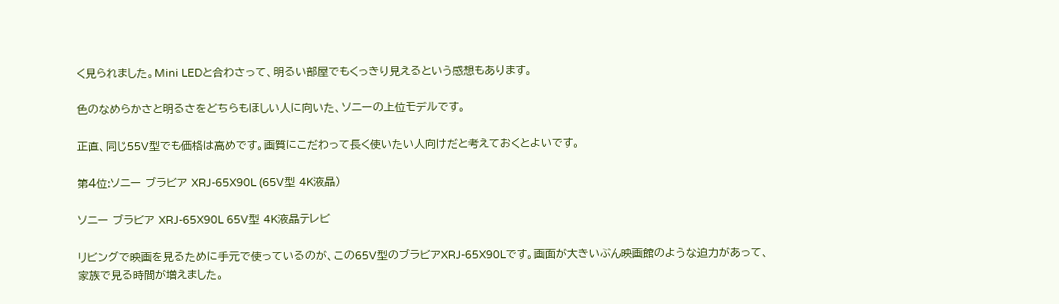く見られました。Mini LEDと合わさって、明るい部屋でもくっきり見えるという感想もあります。

色のなめらかさと明るさをどちらもほしい人に向いた、ソニーの上位モデルです。

正直、同じ55V型でも価格は高めです。画質にこだわって長く使いたい人向けだと考えておくとよいです。

第4位:ソニー ブラビア XRJ-65X90L (65V型 4K液晶)

ソニー ブラビア XRJ-65X90L 65V型 4K液晶テレビ

リビングで映画を見るために手元で使っているのが、この65V型のブラビアXRJ-65X90Lです。画面が大きいぶん映画館のような迫力があって、家族で見る時間が増えました。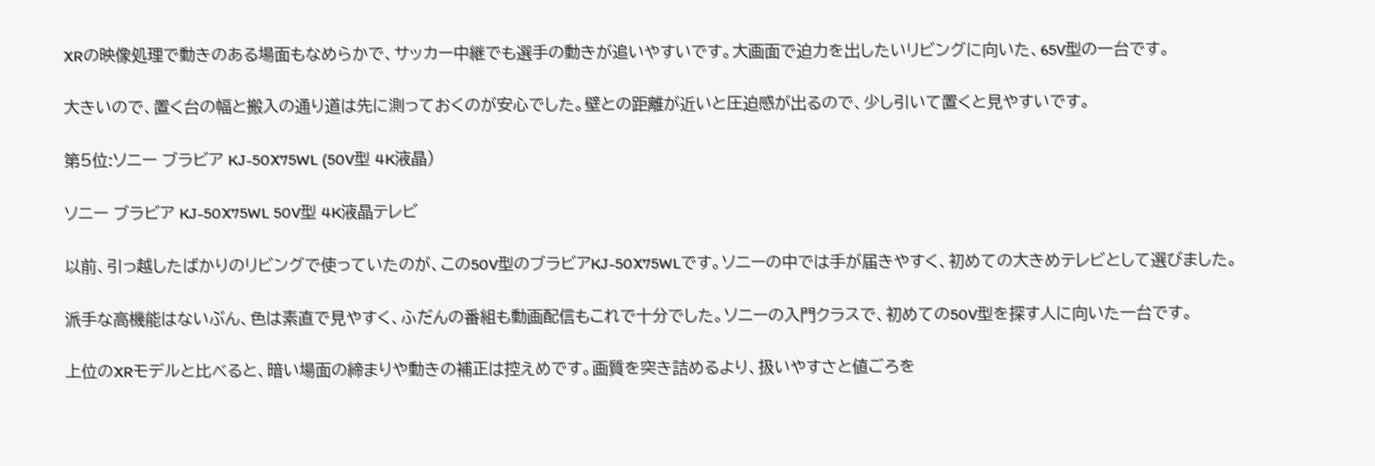XRの映像処理で動きのある場面もなめらかで、サッカー中継でも選手の動きが追いやすいです。大画面で迫力を出したいリビングに向いた、65V型の一台です。

大きいので、置く台の幅と搬入の通り道は先に測っておくのが安心でした。壁との距離が近いと圧迫感が出るので、少し引いて置くと見やすいです。

第5位:ソニー ブラビア KJ-50X75WL (50V型 4K液晶)

ソニー ブラビア KJ-50X75WL 50V型 4K液晶テレビ

以前、引っ越したばかりのリビングで使っていたのが、この50V型のブラビアKJ-50X75WLです。ソニーの中では手が届きやすく、初めての大きめテレビとして選びました。

派手な高機能はないぶん、色は素直で見やすく、ふだんの番組も動画配信もこれで十分でした。ソニーの入門クラスで、初めての50V型を探す人に向いた一台です。

上位のXRモデルと比べると、暗い場面の締まりや動きの補正は控えめです。画質を突き詰めるより、扱いやすさと値ごろを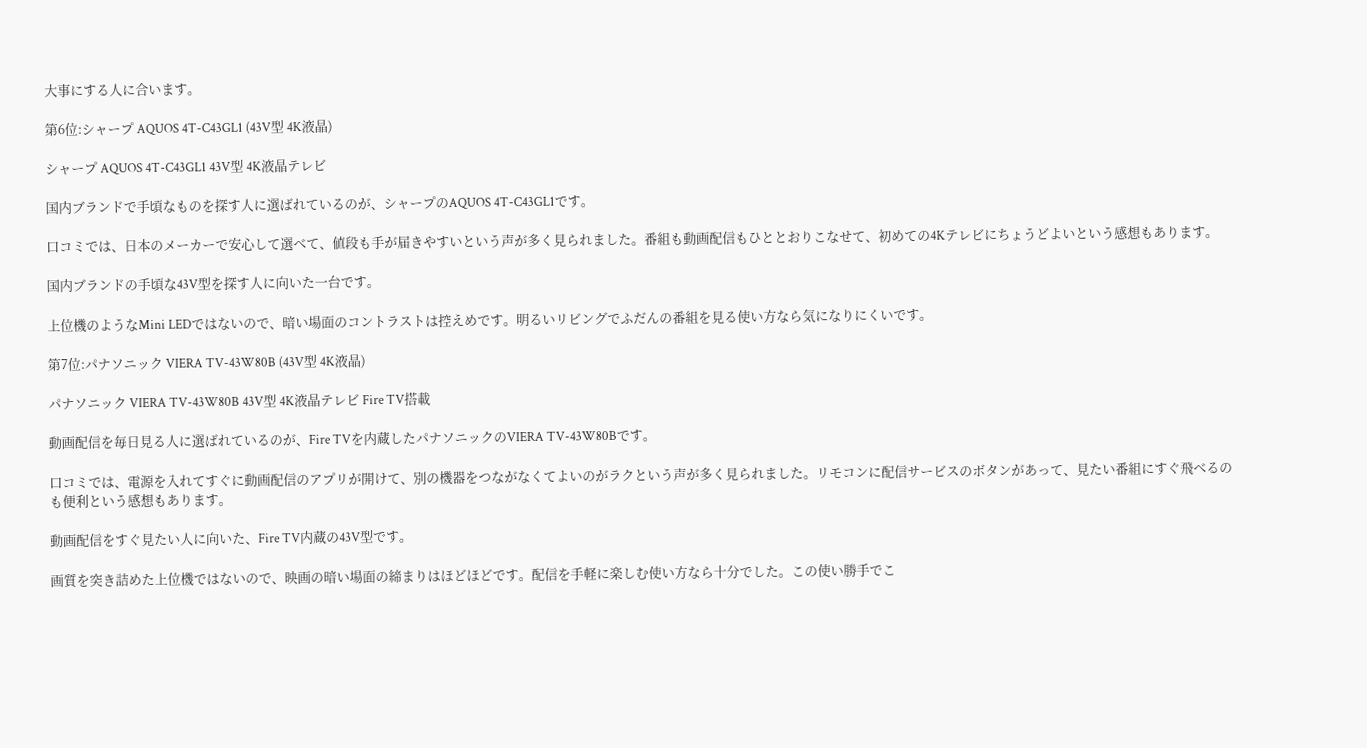大事にする人に合います。

第6位:シャープ AQUOS 4T-C43GL1 (43V型 4K液晶)

シャープ AQUOS 4T-C43GL1 43V型 4K液晶テレビ

国内ブランドで手頃なものを探す人に選ばれているのが、シャープのAQUOS 4T-C43GL1です。

口コミでは、日本のメーカーで安心して選べて、値段も手が届きやすいという声が多く見られました。番組も動画配信もひととおりこなせて、初めての4Kテレビにちょうどよいという感想もあります。

国内ブランドの手頃な43V型を探す人に向いた一台です。

上位機のようなMini LEDではないので、暗い場面のコントラストは控えめです。明るいリビングでふだんの番組を見る使い方なら気になりにくいです。

第7位:パナソニック VIERA TV-43W80B (43V型 4K液晶)

パナソニック VIERA TV-43W80B 43V型 4K液晶テレビ Fire TV搭載

動画配信を毎日見る人に選ばれているのが、Fire TVを内蔵したパナソニックのVIERA TV-43W80Bです。

口コミでは、電源を入れてすぐに動画配信のアプリが開けて、別の機器をつながなくてよいのがラクという声が多く見られました。リモコンに配信サービスのボタンがあって、見たい番組にすぐ飛べるのも便利という感想もあります。

動画配信をすぐ見たい人に向いた、Fire TV内蔵の43V型です。

画質を突き詰めた上位機ではないので、映画の暗い場面の締まりはほどほどです。配信を手軽に楽しむ使い方なら十分でした。この使い勝手でこ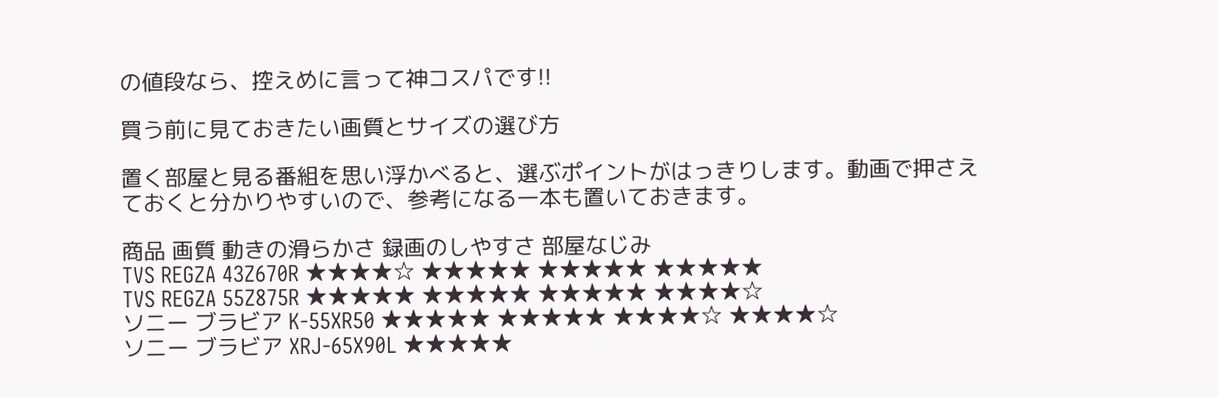の値段なら、控えめに言って神コスパです!!

買う前に見ておきたい画質とサイズの選び方

置く部屋と見る番組を思い浮かべると、選ぶポイントがはっきりします。動画で押さえておくと分かりやすいので、参考になる一本も置いておきます。

商品 画質 動きの滑らかさ 録画のしやすさ 部屋なじみ
TVS REGZA 43Z670R ★★★★☆ ★★★★★ ★★★★★ ★★★★★
TVS REGZA 55Z875R ★★★★★ ★★★★★ ★★★★★ ★★★★☆
ソニー ブラビア K-55XR50 ★★★★★ ★★★★★ ★★★★☆ ★★★★☆
ソニー ブラビア XRJ-65X90L ★★★★★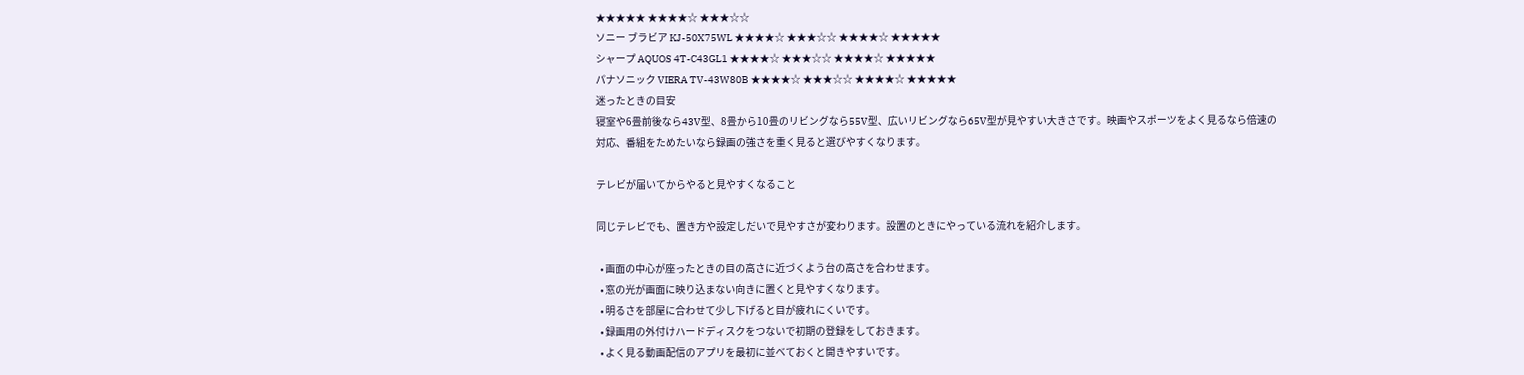★★★★★ ★★★★☆ ★★★☆☆
ソニー ブラビア KJ-50X75WL ★★★★☆ ★★★☆☆ ★★★★☆ ★★★★★
シャープ AQUOS 4T-C43GL1 ★★★★☆ ★★★☆☆ ★★★★☆ ★★★★★
パナソニック VIERA TV-43W80B ★★★★☆ ★★★☆☆ ★★★★☆ ★★★★★
迷ったときの目安
寝室や6畳前後なら43V型、8畳から10畳のリビングなら55V型、広いリビングなら65V型が見やすい大きさです。映画やスポーツをよく見るなら倍速の対応、番組をためたいなら録画の強さを重く見ると選びやすくなります。

テレビが届いてからやると見やすくなること

同じテレビでも、置き方や設定しだいで見やすさが変わります。設置のときにやっている流れを紹介します。

  • 画面の中心が座ったときの目の高さに近づくよう台の高さを合わせます。
  • 窓の光が画面に映り込まない向きに置くと見やすくなります。
  • 明るさを部屋に合わせて少し下げると目が疲れにくいです。
  • 録画用の外付けハードディスクをつないで初期の登録をしておきます。
  • よく見る動画配信のアプリを最初に並べておくと開きやすいです。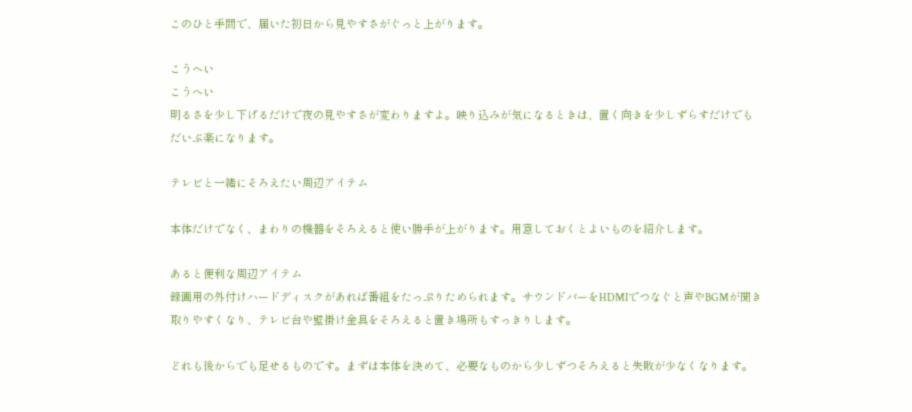このひと手間で、届いた初日から見やすさがぐっと上がります。

こうへい
こうへい
明るさを少し下げるだけで夜の見やすさが変わりますよ。映り込みが気になるときは、置く向きを少しずらすだけでもだいぶ楽になります。

テレビと一緒にそろえたい周辺アイテム

本体だけでなく、まわりの機器をそろえると使い勝手が上がります。用意しておくとよいものを紹介します。

あると便利な周辺アイテム
録画用の外付けハードディスクがあれば番組をたっぷりためられます。サウンドバーをHDMIでつなぐと声やBGMが聞き取りやすくなり、テレビ台や壁掛け金具をそろえると置き場所もすっきりします。

どれも後からでも足せるものです。まずは本体を決めて、必要なものから少しずつそろえると失敗が少なくなります。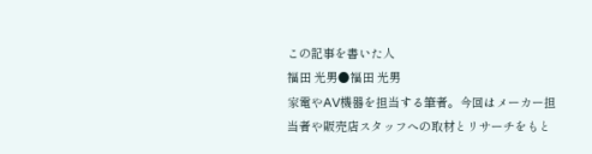この記事を書いた人
福田 光男●福田 光男
家電やAV機器を担当する筆者。今回はメーカー担当者や販売店スタッフへの取材とリサーチをもと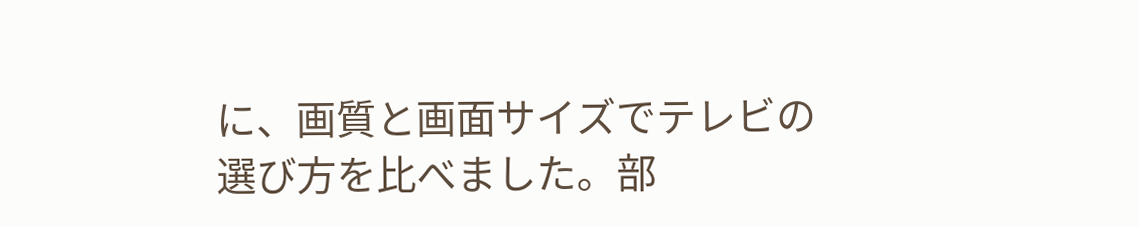に、画質と画面サイズでテレビの選び方を比べました。部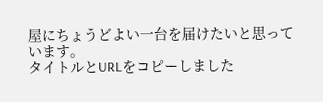屋にちょうどよい一台を届けたいと思っています。
タイトルとURLをコピーしました